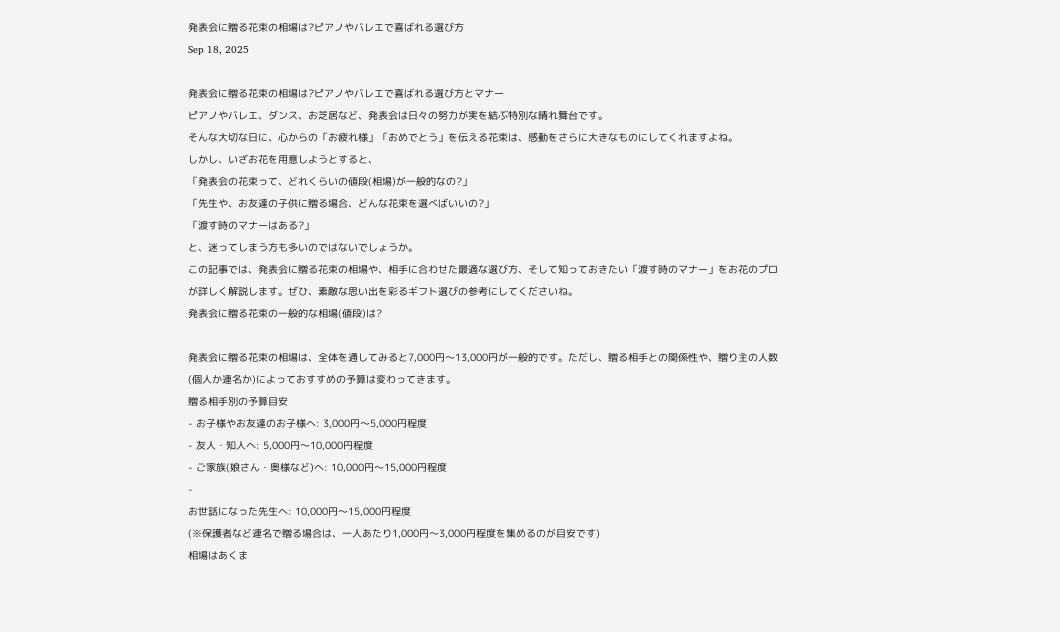発表会に贈る花束の相場は?ピアノやバレエで喜ばれる選び方
Sep 18, 2025

発表会に贈る花束の相場は?ピアノやバレエで喜ばれる選び方とマナー
ピアノやバレエ、ダンス、お芝居など、発表会は日々の努力が実を結ぶ特別な晴れ舞台です。
そんな大切な日に、心からの「お疲れ様」「おめでとう」を伝える花束は、感動をさらに大きなものにしてくれますよね。
しかし、いざお花を用意しようとすると、
「発表会の花束って、どれくらいの値段(相場)が一般的なの?」
「先生や、お友達の子供に贈る場合、どんな花束を選べばいいの?」
「渡す時のマナーはある?」
と、迷ってしまう方も多いのではないでしょうか。
この記事では、発表会に贈る花束の相場や、相手に合わせた最適な選び方、そして知っておきたい「渡す時のマナー」をお花のプロが詳しく解説します。ぜひ、素敵な思い出を彩るギフト選びの参考にしてくださいね。
発表会に贈る花束の一般的な相場(値段)は?

発表会に贈る花束の相場は、全体を通してみると7,000円〜13,000円が一般的です。ただし、贈る相手との関係性や、贈り主の人数(個人か連名か)によっておすすめの予算は変わってきます。
贈る相手別の予算目安
- お子様やお友達のお子様へ: 3,000円〜5,000円程度
- 友人・知人へ: 5,000円〜10,000円程度
- ご家族(娘さん・奥様など)へ: 10,000円〜15,000円程度
-
お世話になった先生へ: 10,000円〜15,000円程度
(※保護者など連名で贈る場合は、一人あたり1,000円〜3,000円程度を集めるのが目安です)
相場はあくま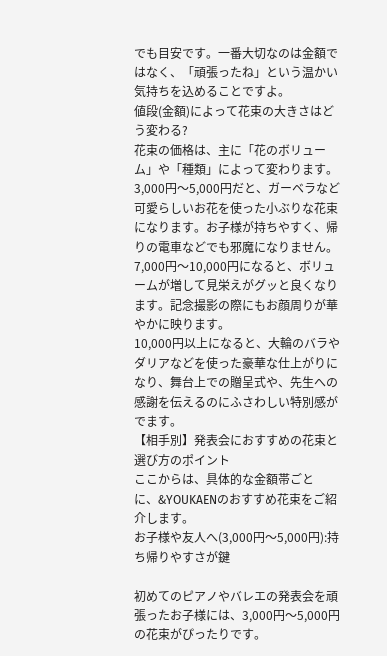でも目安です。一番大切なのは金額ではなく、「頑張ったね」という温かい気持ちを込めることですよ。
値段(金額)によって花束の大きさはどう変わる?
花束の価格は、主に「花のボリューム」や「種類」によって変わります。
3,000円〜5,000円だと、ガーベラなど可愛らしいお花を使った小ぶりな花束になります。お子様が持ちやすく、帰りの電車などでも邪魔になりません。
7,000円〜10,000円になると、ボリュームが増して見栄えがグッと良くなります。記念撮影の際にもお顔周りが華やかに映ります。
10,000円以上になると、大輪のバラやダリアなどを使った豪華な仕上がりになり、舞台上での贈呈式や、先生への感謝を伝えるのにふさわしい特別感がでます。
【相手別】発表会におすすめの花束と選び方のポイント
ここからは、具体的な金額帯ごとに、&YOUKAENのおすすめ花束をご紹介します。
お子様や友人へ(3,000円〜5,000円):持ち帰りやすさが鍵

初めてのピアノやバレエの発表会を頑張ったお子様には、3,000円〜5,000円の花束がぴったりです。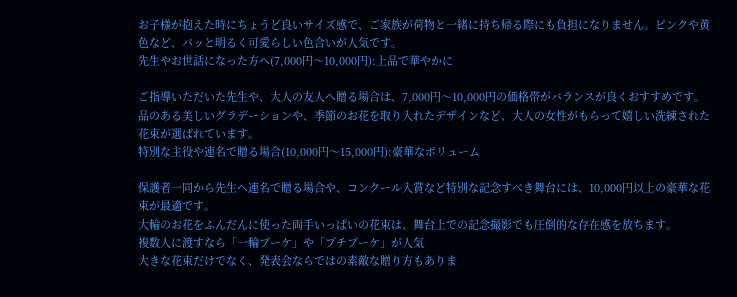お子様が抱えた時にちょうど良いサイズ感で、ご家族が荷物と一緒に持ち帰る際にも負担になりません。ピンクや黄色など、パッと明るく可愛らしい色合いが人気です。
先生やお世話になった方へ(7,000円〜10,000円):上品で華やかに

ご指導いただいた先生や、大人の友人へ贈る場合は、7,000円〜10,000円の価格帯がバランスが良くおすすめです。
品のある美しいグラデーションや、季節のお花を取り入れたデザインなど、大人の女性がもらって嬉しい洗練された花束が選ばれています。
特別な主役や連名で贈る場合(10,000円〜15,000円):豪華なボリューム

保護者一同から先生へ連名で贈る場合や、コンクール入賞など特別な記念すべき舞台には、10,000円以上の豪華な花束が最適です。
大輪のお花をふんだんに使った両手いっぱいの花束は、舞台上での記念撮影でも圧倒的な存在感を放ちます。
複数人に渡すなら「一輪ブーケ」や「プチブーケ」が人気
大きな花束だけでなく、発表会ならではの素敵な贈り方もありま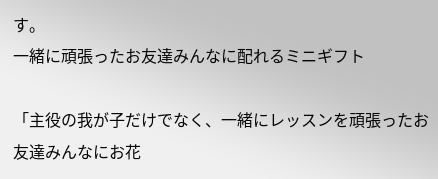す。
一緒に頑張ったお友達みんなに配れるミニギフト

「主役の我が子だけでなく、一緒にレッスンを頑張ったお友達みんなにお花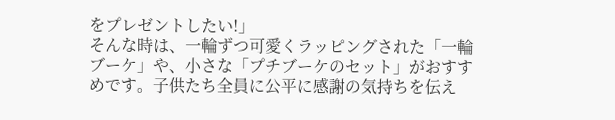をプレゼントしたい!」
そんな時は、一輪ずつ可愛くラッピングされた「一輪ブーケ」や、小さな「プチブーケのセット」がおすすめです。子供たち全員に公平に感謝の気持ちを伝え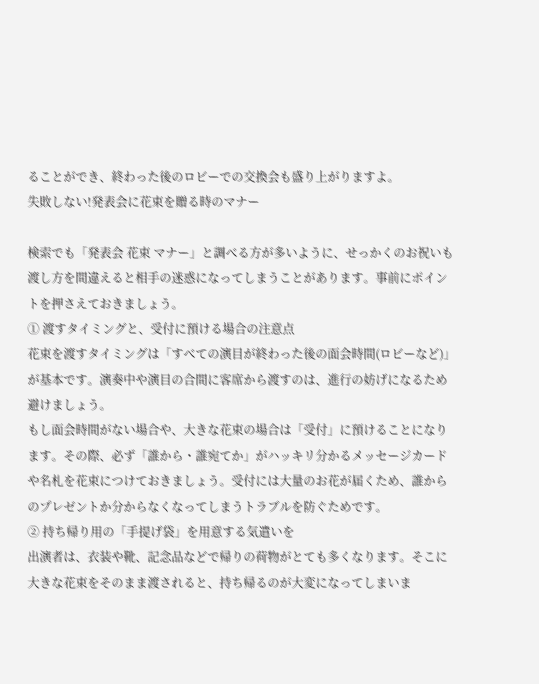ることができ、終わった後のロビーでの交換会も盛り上がりますよ。
失敗しない!発表会に花束を贈る時のマナー

検索でも「発表会 花束 マナー」と調べる方が多いように、せっかくのお祝いも渡し方を間違えると相手の迷惑になってしまうことがあります。事前にポイントを押さえておきましょう。
① 渡すタイミングと、受付に預ける場合の注意点
花束を渡すタイミングは「すべての演目が終わった後の面会時間(ロビーなど)」が基本です。演奏中や演目の合間に客席から渡すのは、進行の妨げになるため避けましょう。
もし面会時間がない場合や、大きな花束の場合は「受付」に預けることになります。その際、必ず「誰から・誰宛てか」がハッキリ分かるメッセージカードや名札を花束につけておきましょう。受付には大量のお花が届くため、誰からのプレゼントか分からなくなってしまうトラブルを防ぐためです。
② 持ち帰り用の「手提げ袋」を用意する気遣いを
出演者は、衣装や靴、記念品などで帰りの荷物がとても多くなります。そこに大きな花束をそのまま渡されると、持ち帰るのが大変になってしまいま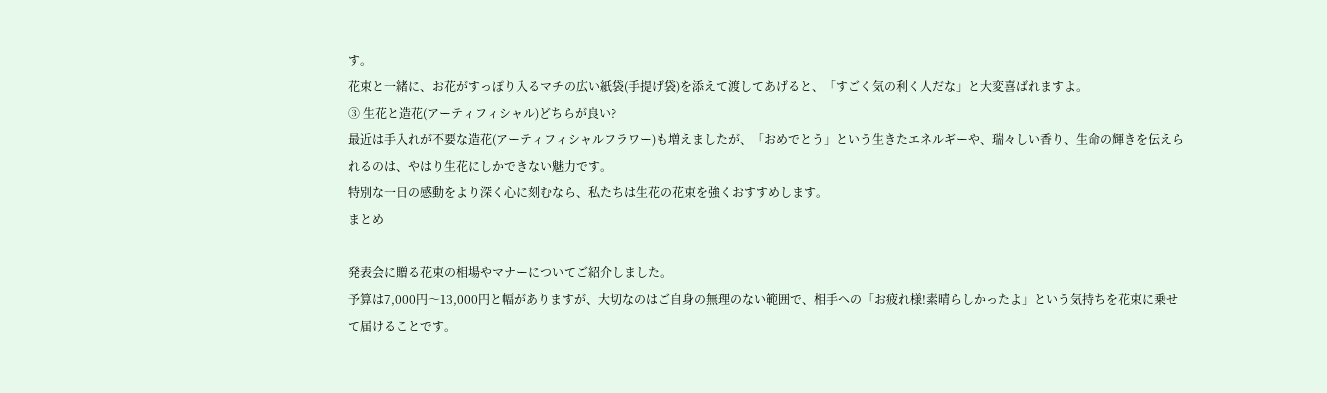す。
花束と一緒に、お花がすっぽり入るマチの広い紙袋(手提げ袋)を添えて渡してあげると、「すごく気の利く人だな」と大変喜ばれますよ。
③ 生花と造花(アーティフィシャル)どちらが良い?
最近は手入れが不要な造花(アーティフィシャルフラワー)も増えましたが、「おめでとう」という生きたエネルギーや、瑞々しい香り、生命の輝きを伝えられるのは、やはり生花にしかできない魅力です。
特別な一日の感動をより深く心に刻むなら、私たちは生花の花束を強くおすすめします。
まとめ

発表会に贈る花束の相場やマナーについてご紹介しました。
予算は7,000円〜13,000円と幅がありますが、大切なのはご自身の無理のない範囲で、相手への「お疲れ様!素晴らしかったよ」という気持ちを花束に乗せて届けることです。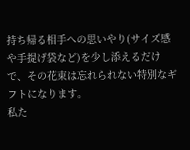持ち帰る相手への思いやり(サイズ感や手提げ袋など)を少し添えるだけで、その花束は忘れられない特別なギフトになります。
私た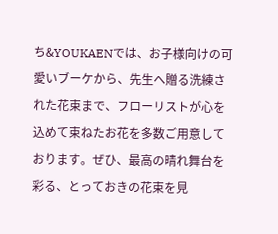ち&YOUKAENでは、お子様向けの可愛いブーケから、先生へ贈る洗練された花束まで、フローリストが心を込めて束ねたお花を多数ご用意しております。ぜひ、最高の晴れ舞台を彩る、とっておきの花束を見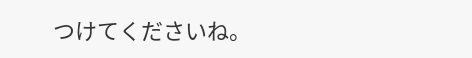つけてくださいね。